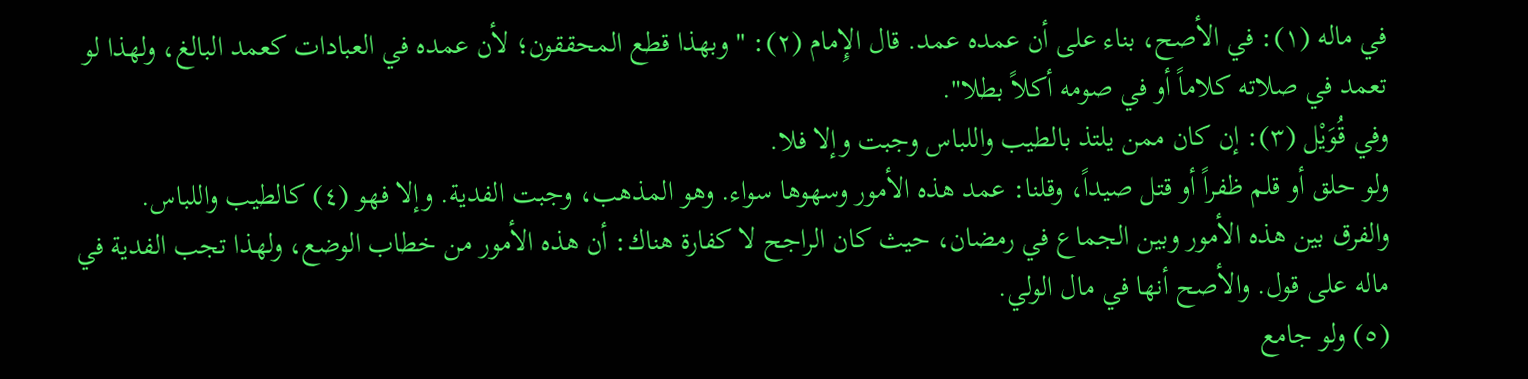في ماله (١): في الأصح، بناء على أن عمده عمد. قال الإِمام (٢): " وبهذا قطع المحققون؛ لأن عمده في العبادات كعمد البالغ، ولهذا لو تعمد في صلاته كلاماً أو في صومه أكلاً بطلا".
وفي قُوَيْل (٣): إن كان ممن يلتذ بالطيب واللباس وجبت وإلا فلا.
ولو حلق أو قلم ظفراً أو قتل صيداً، وقلنا: عمد هذه الأمور وسهوها سواء. وهو المذهب، وجبت الفدية. وإلا فهو (٤) كالطيب واللباس.
والفرق بين هذه الأمور وبين الجماع في رمضان، حيث كان الراجح لا كفارة هناك: أن هذه الأمور من خطاب الوضع، ولهذا تجب الفدية في ماله على قول. والأصح أنها في مال الولي.
(٥) ولو جامع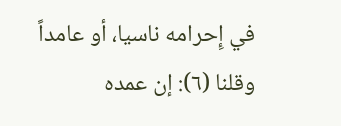في إِحرامه ناسيا، أو عامداً وقلنا (٦): إن عمده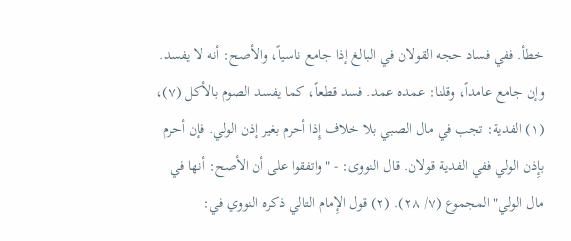خطأ. ففي فساد حجه القولان في البالغ إذا جامع ناسياً، والأصح: أنه لا يفسد.
وإن جامع عامداً، وقلنا: عمده عمد. فسد قطعاً، كما يفسد الصوم بالأكل (٧)،
(١) الفدية: تجب في مال الصبي بلا خلاف إِذا أحرم بغير إذن الولي. فإن أحرم بإِذن الولي ففي الفدية قولان. قال النووى: - "واتفقوا على أن الأصح: أنها في مال الولي" المجموع (٧/ ٢٨). (٢) قول الإِمام التالي ذكره النووي في: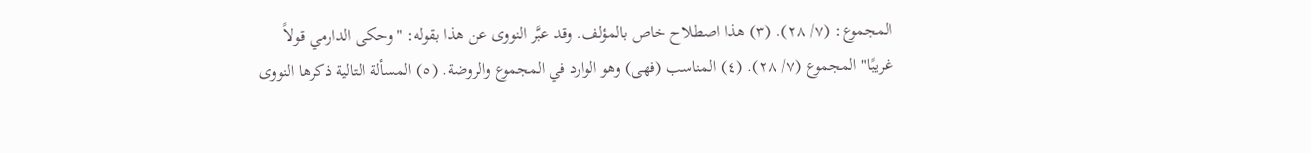المجموع: (٧/ ٢٨). (٣) هذا اصطلاح خاص بالمؤلف. وقد عبَّر النووى عن هذا بقوله: "وحكى الدارمي قولاً غريبًا" المجموع (٧/ ٢٨). (٤) المناسب (فهى) وهو الوارد في المجموع والروضة. (٥) المسألة التالية ذكرها النووى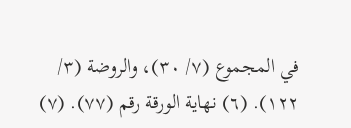في المجموع (٧/ ٣٠)، والروضة (٣/ ١٢٢). (٦) نهاية الورقة رقم (٧٧). (٧)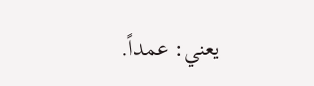يعني: عمداً.